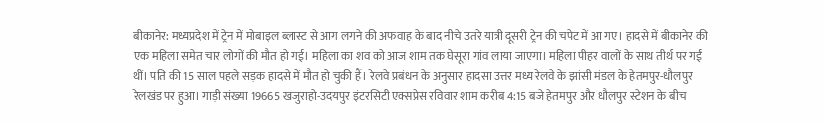बीकानेर: मध्यप्रदेश में ट्रेन में मोबाइल ब्लास्ट से आग लगने की अफवाह के बाद नीचे उतरे यात्री दूसरी ट्रेन की चपेट में आ गए। हादसे में बीकानेर की एक महिला समेत चार लोगों की मौत हो गई। महिला का शव को आज शाम तक घेसूरा गांव लाया जाएगा। महिला पीहर वालों के साथ तीर्थ पर गईं थीं। पति की 15 साल पहले सड़क हादसे में मौत हो चुकी हैं। रेलवे प्रबंधन के अनुसार हादसा उत्तर मध्य रेलवे के झांसी मंडल के हेतमपुर-धौलपुर रेलखंड पर हुआ। गाड़ी संख्या 19665 खजुराहो-उदयपुर इंटरसिटी एक्सप्रेस रविवार शाम करीब 4:15 बजे हेतमपुर और धौलपुर स्टेशन के बीच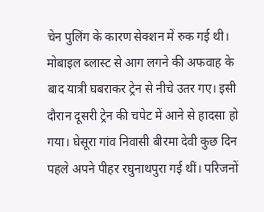चेन पुलिंग के कारण सेक्शन में रुक गई थी। मोबाइल ब्लास्ट से आग लगने की अफवाह के बाद यात्री घबराकर ट्रेन से नीचे उतर गए। इसी दौरान दूसरी ट्रेन की चपेट में आने से हादसा हो गया। घेसूरा गांव निवासी बीरमा देवी कुछ दिन पहले अपने पीहर रघुनाथपुरा गई थीं। परिजनों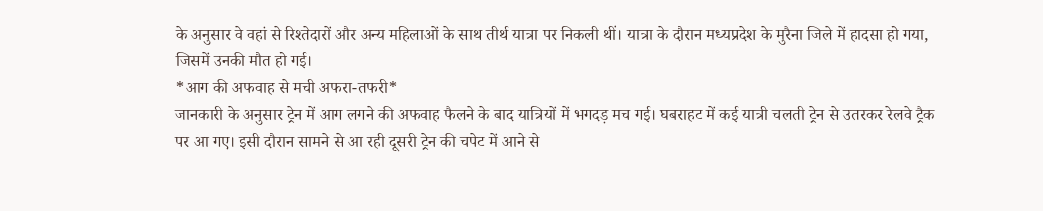के अनुसार वे वहां से रिश्तेदारों और अन्य महिलाओं के साथ तीर्थ यात्रा पर निकली थीं। यात्रा के दौरान मध्यप्रदेश के मुरैना जिले में हादसा हो गया, जिसमें उनकी मौत हो गई।
*आग की अफवाह से मची अफरा-तफरी*
जानकारी के अनुसार ट्रेन में आग लगने की अफवाह फैलने के बाद यात्रियों में भगदड़ मच गई। घबराहट में कई यात्री चलती ट्रेन से उतरकर रेलवे ट्रैक पर आ गए। इसी दौरान सामने से आ रही दूसरी ट्रेन की चपेट में आने से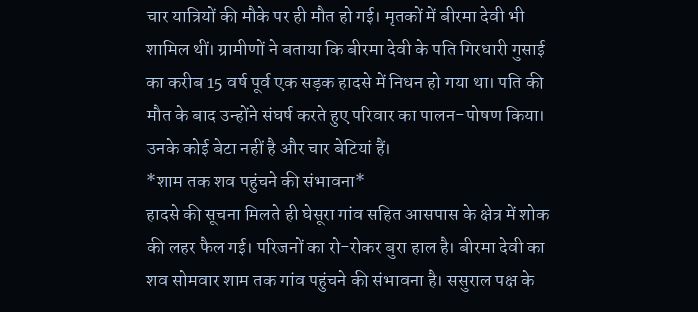चार यात्रियों की मौके पर ही मौत हो गई। मृतकों में बीरमा देवी भी शामिल थीं। ग्रामीणों ने बताया कि बीरमा देवी के पति गिरधारी गुसाई का करीब 15 वर्ष पूर्व एक सड़क हादसे में निधन हो गया था। पति की मौत के बाद उन्होंने संघर्ष करते हुए परिवार का पालन-पोषण किया। उनके कोई बेटा नहीं है और चार बेटियां हैं।
*शाम तक शव पहुंचने की संभावना*
हादसे की सूचना मिलते ही घेसूरा गांव सहित आसपास के क्षेत्र में शोक की लहर फैल गई। परिजनों का रो-रोकर बुरा हाल है। बीरमा देवी का शव सोमवार शाम तक गांव पहुंचने की संभावना है। ससुराल पक्ष के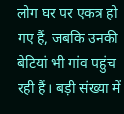लोग घर पर एकत्र हो गए हैं, जबकि उनकी बेटियां भी गांव पहुंच रही हैं। बड़ी संख्या में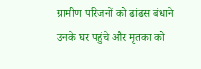ग्रामीण परिजनों को ढांढस बंधाने उनके घर पहुंचे और मृतका को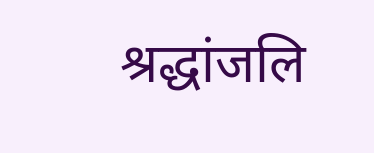श्रद्धांजलि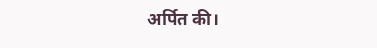अर्पित की।